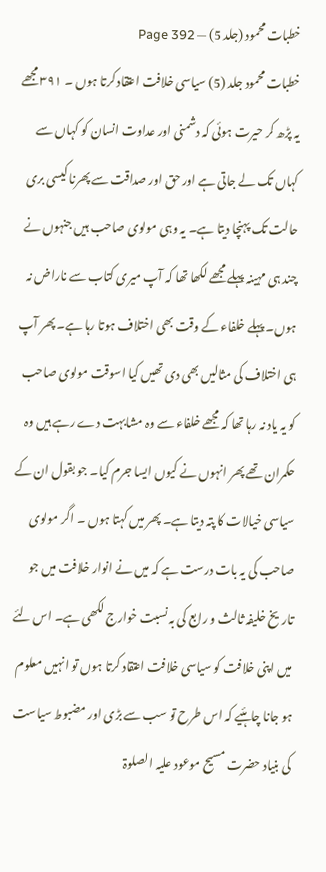خطبات محمود (جلد 5) — Page 392
خطبات محمود جلد (5) سیاسی خلافت اعتقاد کرتا ہوں ۔ ۳۹۱ مجھے یہ پڑھ کر حیرت ہوئی کہ دشمنی اور عداوت انسان کو کہاں سے کہاں تک لے جاتی ہے اور حق اور صداقت سے پھرنا کیسی بری حالت تک پہنچا دیتا ہے۔ یہ وہی مولوی صاحب ہیں جنہوں نے چند ہی مہینہ پہلے مجھے لکھا تھا کہ آپ میری کتاب سے ناراض نہ ہوں۔ پہلے خلفاء کے وقت بھی اختلاف ہوتا رہا ہے۔ پھر آپ ہی اختلاف کی مثالیں بھی دی تھیں کیا اسوقت مولوی صاحب کو یہ یاد نہ رہا تھا کہ مجھے خلفاء سے وہ مشابہت دے رہے ہیں وہ حکمران تھے پھر انہوں نے کیوں ایسا جرم کیا۔ جو بقول ان کے سیاسی خیالات کا پتہ دیتا ہے۔ پھر میں کہتا ہوں ۔ اگر مولوی صاحب کی یہ بات درست ہے کہ میں نے انوار خلافت میں جو تاریخ خلیفہ ثالث و رابع کی بہ نسبت خوارج لکھی ہے۔ اس لئے میں اپنی خلافت کو سیاسی خلافت اعتقاد کرتا ہوں تو انہیں معلوم ہو جانا چاہئیے کہ اس طرح تو سب سے بڑی اور مضبوط سیاست کی بنیاد حضرت مسیح موعود علیہ الصلوۃ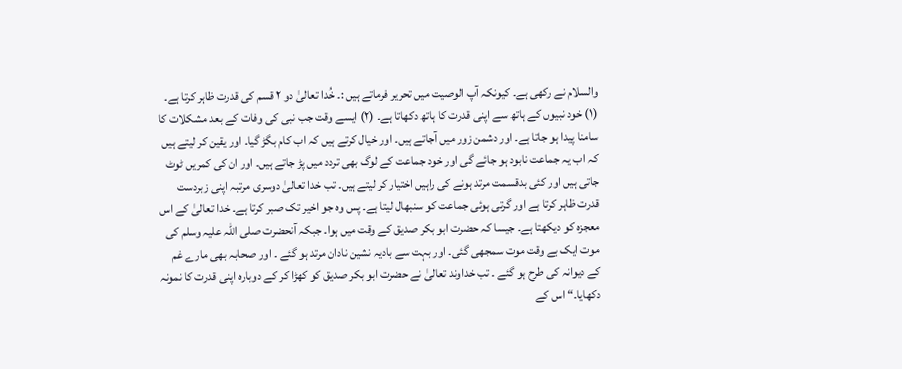والسلام نے رکھی ہے۔ کیونکہ آپ الوصیت میں تحریر فرماتے ہیں :۔ خُدا تعالیٰ دو ۲ قسم کی قدرت ظاہر کرتا ہے۔ (۱) خود نبیوں کے ہاتھ سے اپنی قدرت کا ہاتھ دکھاتا ہے۔ (۲) ایسے وقت جب نبی کی وفات کے بعد مشکلات کا سامنا پیدا ہو جاتا ہے۔ اور دشمن زور میں آجاتے ہیں۔ اور خیال کرتے ہیں کہ اب کام بگڑ گیا۔ اور یقین کر لیتے ہیں کہ اب یہ جماعت نابود ہو جائے گی اور خود جماعت کے لوگ بھی تردد میں پڑ جاتے ہیں۔ اور ان کی کمریں ٹوٹ جاتی ہیں اور کئی بدقسمت مرتد ہونے کی راہیں اختیار کر لیتے ہیں۔ تب خدا تعالیٰ دوسری مرتبہ اپنی زبردست قدرت ظاہر کرتا ہے اور گرتی ہوئی جماعت کو سنبھال لیتا ہے۔ پس وہ جو اخیر تک صبر کرتا ہے۔ خدا تعالیٰ کے اس معجزہ کو دیکھتا ہے۔ جیسا کہ حضرت ابو بکر صدیق کے وقت میں ہوا۔ جبکہ آنحضرت صلی اللہ علیہ وسلم کی موت ایک بے وقت موت سمجھی گئی۔ اور بہت سے بادیہ نشین نادان مرتد ہو گئے ۔ اور صحابہ بھی مارے غم کے دیوانہ کی طرح ہو گئے ۔ تب خداوند تعالیٰ نے حضرت ابو بکر صدیق کو کھڑا کر کے دوبارہ اپنی قدرت کا نمونہ دکھایا۔“ اس کے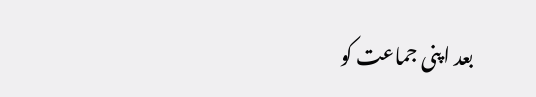بعد اپنی جماعت کو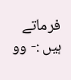فرماتے ہیں :- وو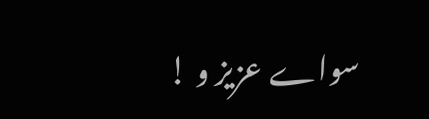سواے عزیز و !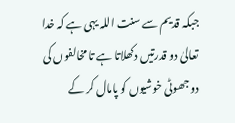جبکہ قدیم سے سنت اللہ یہی ہے کہ خدا تعالیٰ دو قدرتیں دکھلاتا ہے تا مخالفوں کی دو جھوٹی خوشیوں کو پامال کر کے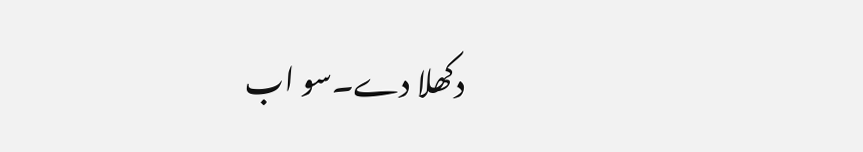دکھلا دے۔سو اب